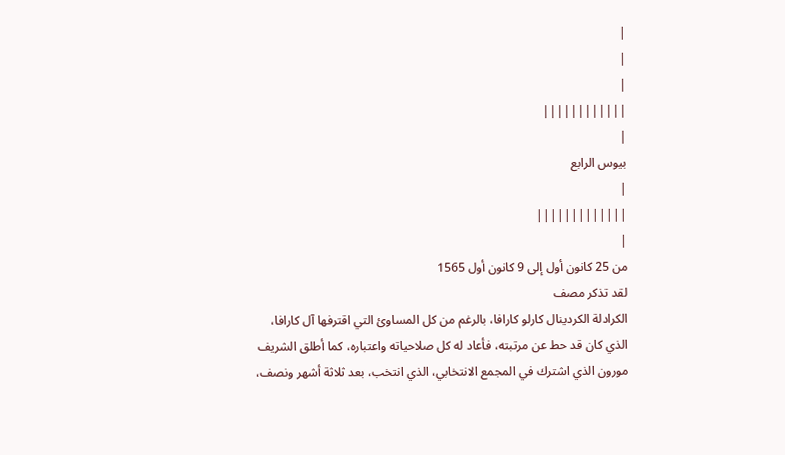|
|
|
||||||||||||
|
بيوس الرابع
|
|||||||||||||
|
من 25 كانون أول إلى 9 كانون أول 1565
لقد تذكر مصف
الكرادلة الكردينال كارلو كارافا، بالرغم من كل المساوئ التي اقترفها آل كارافا،
الذي كان قد حط عن مرتبته، فأعاد له كل صلاحياته واعتباره، كما أطلق الشريف
مورون الذي اشترك في المجمع الانتخابي، الذي انتخب، بعد ثلاثة أشهر ونصف،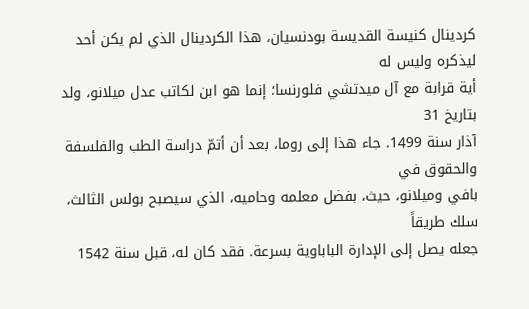كردينال كنيسة القديسة بودنسيان، هذا الكردينال الذي لم يكن أحد ليذكره وليس له
أية قرابة مع آل ميدتشي فلورنسا؛ إنما هو ابن لكاتب عدل ميلانو، ولد بتاريخ 31
آذار سنة 1499. جاء هذا إلى روما، بعد أن أتمّ دراسة الطب والفلسفة والحقوق في
بافي وميلانو، حيث، بفضل معلمه وحاميه، الذي سيصبح بولس الثالث، سلك طريقاً
جعله يصل إلى الإدارة الباباوية بسرعة. فقد كان له، قبل سنة 1542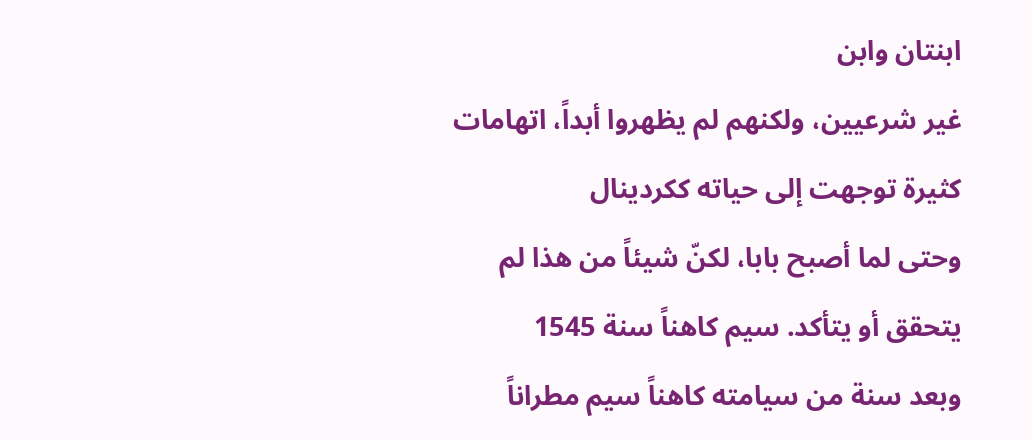ابنتان وابن
غير شرعيين، ولكنهم لم يظهروا أبداً، اتهامات كثيرة توجهت إلى حياته ككردينال
وحتى لما أصبح بابا، لكنّ شيئاً من هذا لم يتحقق أو يتأكد. سيم كاهناً سنة 1545
وبعد سنة من سيامته كاهناً سيم مطراناً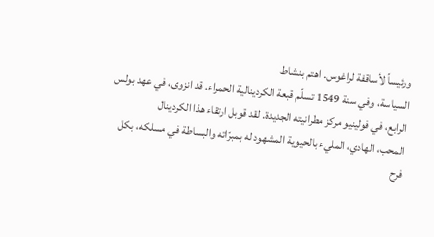ورئيساً لأساقفة لراغوس. اهتم بنشاط
السياسة، وفي سنة 1549 تسلّم قبعة الكردينالية الحمراء. قد انزوى، في عهد بولس
الرابع، في فولينيو مركز مطرانيته الجديدة. لقد قوبل ارتقاء هذا الكردينال
المحب، الهادي، المليء بالحيوية المشهود له بمبرّاته والبساطة في مسلكه، بكل
فرح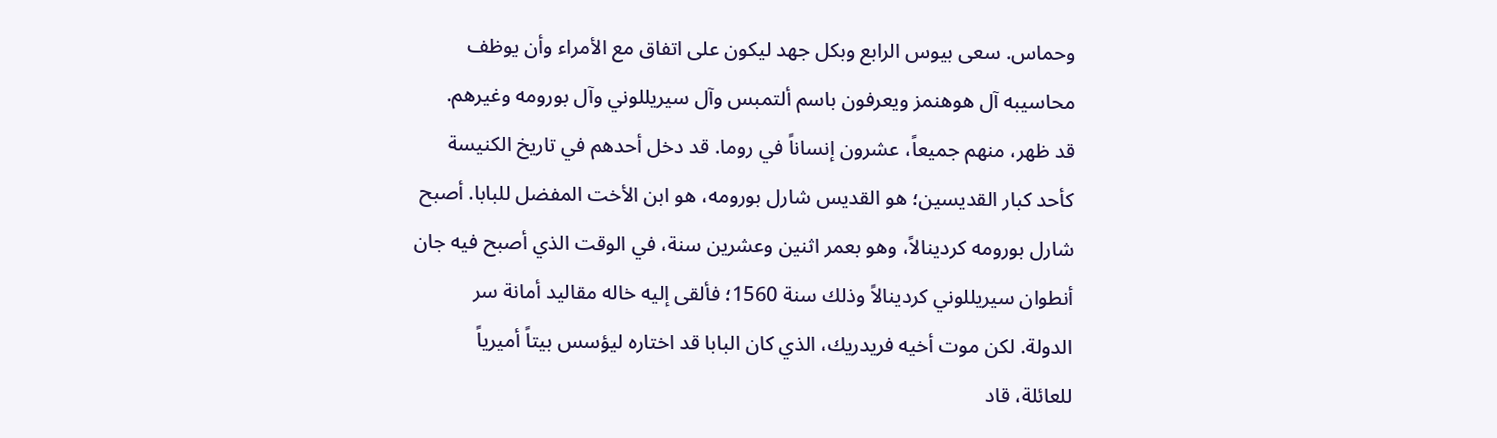وحماس. سعى بيوس الرابع وبكل جهد ليكون على اتفاق مع الأمراء وأن يوظف
محاسيبه آل هوهنمز ويعرفون باسم ألتمبس وآل سيريللوني وآل بورومه وغيرهم.
قد ظهر، منهم جميعاً، عشرون إنساناً في روما. قد دخل أحدهم في تاريخ الكنيسة
كأحد كبار القديسين؛ هو القديس شارل بورومه، هو ابن الأخت المفضل للبابا. أصبح
شارل بورومه كردينالاً، وهو بعمر اثنين وعشرين سنة، في الوقت الذي أصبح فيه جان
أنطوان سيريللوني كردينالاً وذلك سنة 1560؛ فألقى إليه خاله مقاليد أمانة سر
الدولة. لكن موت أخيه فريدريك، الذي كان البابا قد اختاره ليؤسس بيتاً أميرياً
للعائلة، قاد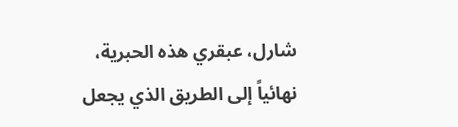شارل، عبقري هذه الحبرية، نهائياً إلى الطريق الذي يجعل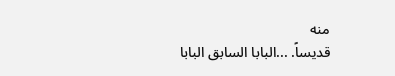منه
قديساً. ...البابا السابق البابا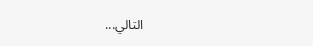التالي...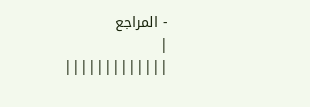- المراجع
|
|||||||||||||